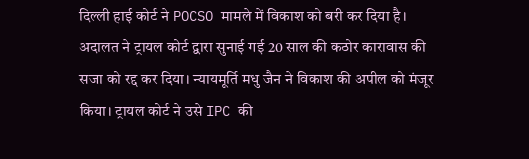दिल्ली हाई कोर्ट ने POCSO मामले में विकाश को बरी कर दिया है। अदालत ने ट्रायल कोर्ट द्वारा सुनाई गई 20 साल की कठोर कारावास की सजा को रद्द कर दिया। न्यायमूर्ति मधु जैन ने विकाश की अपील को मंजूर किया। ट्रायल कोर्ट ने उसे IPC की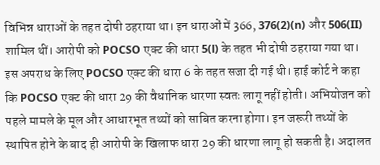विभिन्न धाराओं के तहत दोषी ठहराया था। इन धाराओं में 366, 376(2)(n) और 506(II) शामिल थीं। आरोपी को POCSO एक्ट की धारा 5(l) के तहत भी दोषी ठहराया गया था। इस अपराध के लिए POCSO एक्ट की धारा 6 के तहत सजा दी गई थी। हाई कोर्ट ने कहा कि POCSO एक्ट की धारा 29 की वैधानिक धारणा स्वतः लागू नहीं होती। अभियोजन को पहले मामले के मूल और आधारभूत तथ्यों को साबित करना होगा। इन जरूरी तथ्यों के स्थापित होने के बाद ही आरोपी के खिलाफ धारा 29 की धारणा लागू हो सकती है। अदालत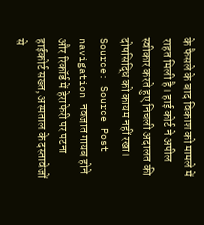के फैसले के बाद विकाश को मामले में राहत मिली है। हाई कोर्ट ने अपील स्वीकार करते हुए निचली अदालत की दोषसिद्धि को कायम नहीं रखा। Source: Source Post navigation नवजात गायब होने और रिकॉर्ड में हेराफेरी पर पटना हाईकोर्ट सख्त, अस्पताल के दस्तावेजों से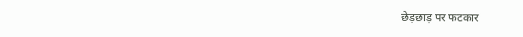छेड़छाड़ पर फटकार